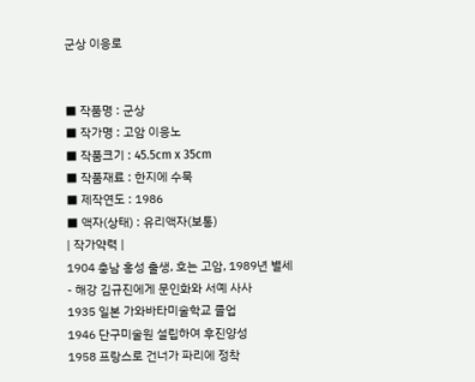군상 이응로


■ 작품명 : 군상
■ 작가명 : 고암 이응노
■ 작품크기 : 45.5cm x 35cm
■ 작품재료 : 한지에 수묵
■ 제작연도 : 1986
■ 액자(상태) : 유리액자(보통)
| 작가약력 |
1904 충남 홍성 출생, 호는 고암, 1989년 별세
- 해강 김규진에게 문인화와 서예 사사
1935 일본 가와바타미술학교 졸업
1946 단구미술원 설립하여 후진양성
1958 프랑스로 건너가 파리에 정착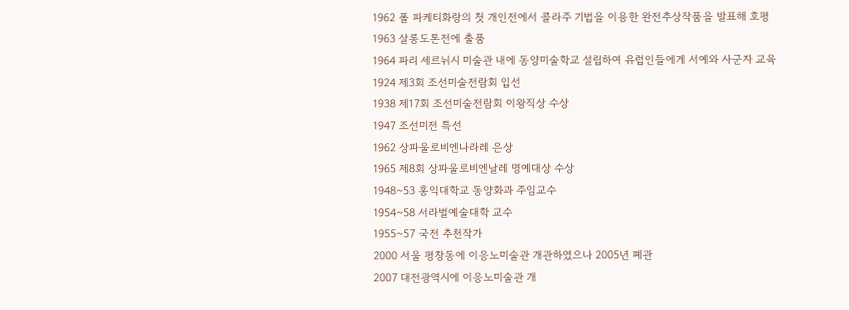1962 폴 파케티화랑의 첫 개인전에서 콜라주 기법을 이용한 완전추상작품을 발표해 호평
1963 살롱도톤전에 출품
1964 파리 세르뉘시 미술관 내에 동양미술학교 설립하여 유럽인들에게 서예와 사군자 교육
1924 제3회 조선미술전람회 입선
1938 제17회 조선미술전람회 이왕직상 수상
1947 조선미전 특선
1962 상파울로비엔나라레 은상
1965 제8회 상파울로비엔날레 명예대상 수상
1948~53 홍익대학교 동양화과 주임교수
1954~58 서라벌예술대학 교수
1955~57 국전 추천작가
2000 서울 평창동에 이응노미술관 개관하였으나 2005년 폐관
2007 대전광역시에 이응노미술관 개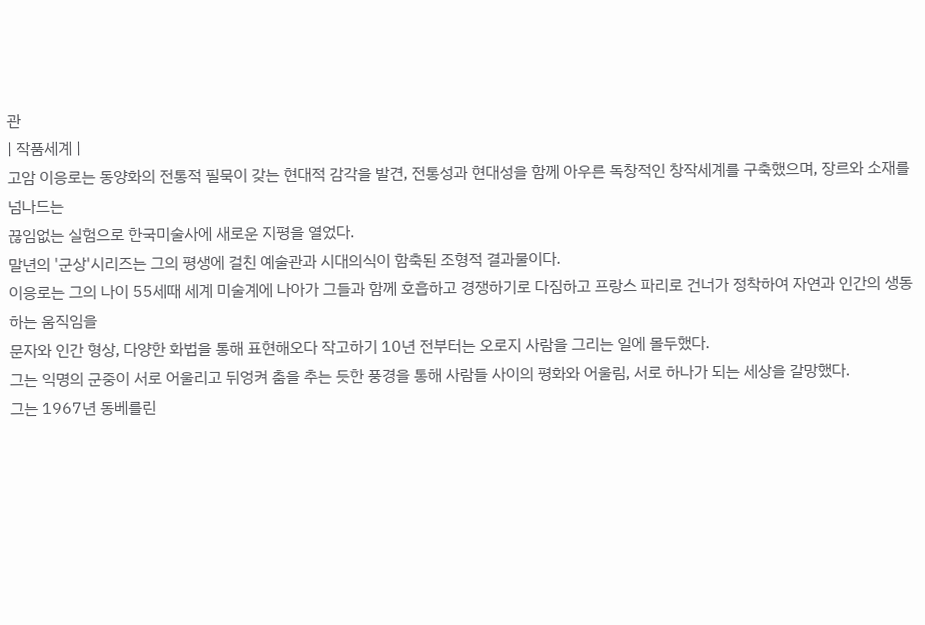관
| 작품세계 |
고암 이응로는 동양화의 전통적 필묵이 갖는 현대적 감각을 발견, 전통성과 현대성을 함께 아우른 독창적인 창작세계를 구축했으며, 장르와 소재를 넘나드는
끊임없는 실험으로 한국미술사에 새로운 지평을 열었다.
말년의 '군상'시리즈는 그의 평생에 걸친 예술관과 시대의식이 함축된 조형적 결과물이다.
이응로는 그의 나이 55세때 세계 미술계에 나아가 그들과 함께 호흡하고 경쟁하기로 다짐하고 프랑스 파리로 건너가 정착하여 자연과 인간의 생동하는 움직임을
문자와 인간 형상, 다양한 화법을 통해 표현해오다 작고하기 10년 전부터는 오로지 사람을 그리는 일에 몰두했다.
그는 익명의 군중이 서로 어울리고 뒤엉켜 춤을 추는 듯한 풍경을 통해 사람들 사이의 평화와 어울림, 서로 하나가 되는 세상을 갈망했다.
그는 1967년 동베를린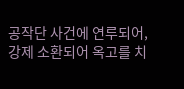공작단 사건에 연루되어, 강제 소환되어 옥고를 치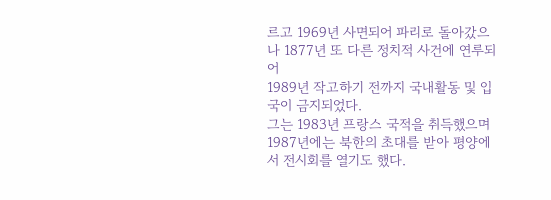르고 1969년 사면되어 파리로 돌아갔으나 1877년 또 다른 정치적 사건에 연루되어
1989년 작고하기 전까지 국내활동 및 입국이 금지되었다.
그는 1983년 프랑스 국적을 취득했으며 1987년에는 북한의 초대를 받아 평양에서 전시회를 열기도 했다.